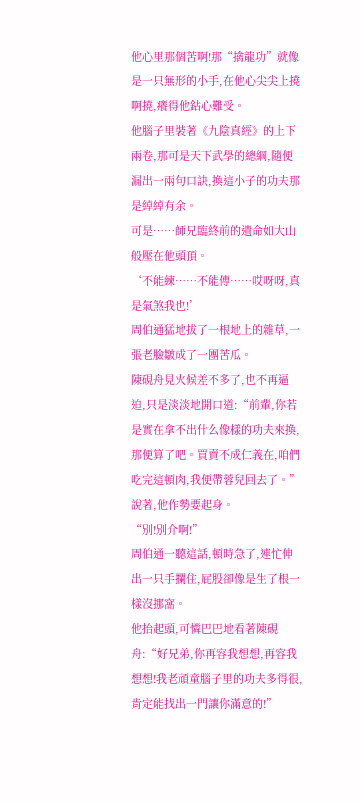他心里那個苦啊!那“擒龍功”就像是一只無形的小手,在他心尖尖上撓啊撓,癢得他鉆心難受。
他腦子里裝著《九陰真經》的上下兩卷,那可是天下武學的總綱,隨便漏出一兩句口訣,換這小子的功夫那是綽綽有余。
可是……師兄臨終前的遺命如大山般壓在他頭頂。
‘不能練……不能傳……哎呀呀,真是氣煞我也!’
周伯通猛地拔了一根地上的雜草,一張老臉皺成了一團苦瓜。
陳硯舟見火候差不多了,也不再逼迫,只是淡淡地開口道:“前輩,你若是實在拿不出什么像樣的功夫來換,那便算了吧。買賣不成仁義在,咱們吃完這頓肉,我便帶蓉兒回去了。”
說著,他作勢要起身。
“別!別介啊!”
周伯通一聽這話,頓時急了,連忙伸出一只手攔住,屁股卻像是生了根一樣沒挪窩。
他抬起頭,可憐巴巴地看著陳硯舟:“好兄弟,你再容我想想,再容我想想!我老頑童腦子里的功夫多得很,肯定能找出一門讓你滿意的!”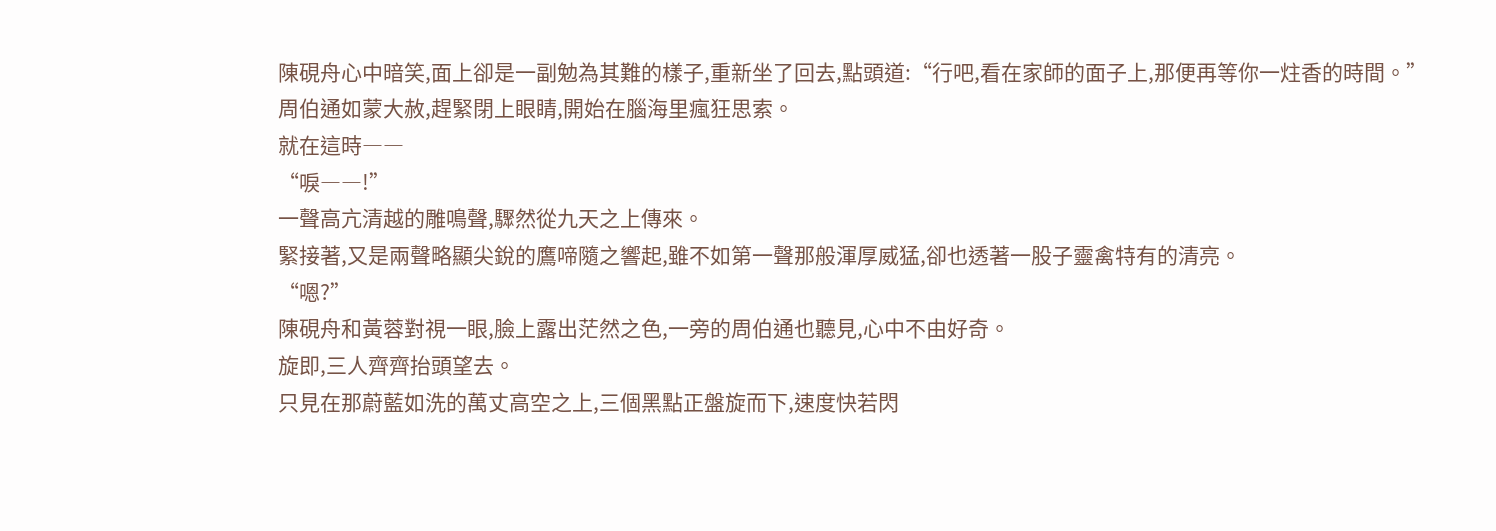陳硯舟心中暗笑,面上卻是一副勉為其難的樣子,重新坐了回去,點頭道:“行吧,看在家師的面子上,那便再等你一炷香的時間。”
周伯通如蒙大赦,趕緊閉上眼睛,開始在腦海里瘋狂思索。
就在這時――
“唳――!”
一聲高亢清越的雕鳴聲,驟然從九天之上傳來。
緊接著,又是兩聲略顯尖銳的鷹啼隨之響起,雖不如第一聲那般渾厚威猛,卻也透著一股子靈禽特有的清亮。
“嗯?”
陳硯舟和黃蓉對視一眼,臉上露出茫然之色,一旁的周伯通也聽見,心中不由好奇。
旋即,三人齊齊抬頭望去。
只見在那蔚藍如洗的萬丈高空之上,三個黑點正盤旋而下,速度快若閃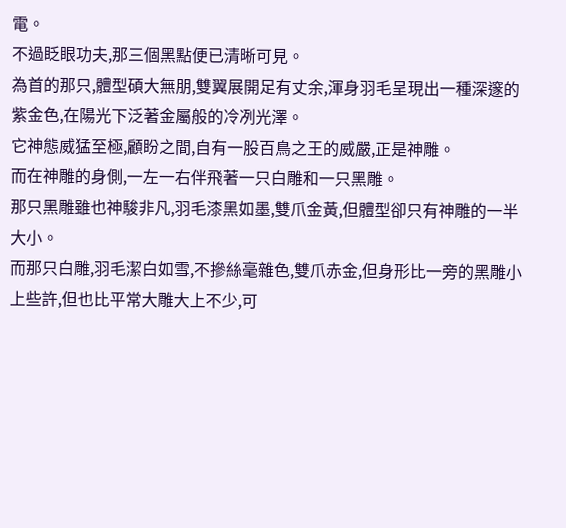電。
不過眨眼功夫,那三個黑點便已清晰可見。
為首的那只,體型碩大無朋,雙翼展開足有丈余,渾身羽毛呈現出一種深邃的紫金色,在陽光下泛著金屬般的冷冽光澤。
它神態威猛至極,顧盼之間,自有一股百鳥之王的威嚴,正是神雕。
而在神雕的身側,一左一右伴飛著一只白雕和一只黑雕。
那只黑雕雖也神駿非凡,羽毛漆黑如墨,雙爪金黃,但體型卻只有神雕的一半大小。
而那只白雕,羽毛潔白如雪,不摻絲毫雜色,雙爪赤金,但身形比一旁的黑雕小上些許,但也比平常大雕大上不少,可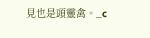見也是頭靈禽。_c